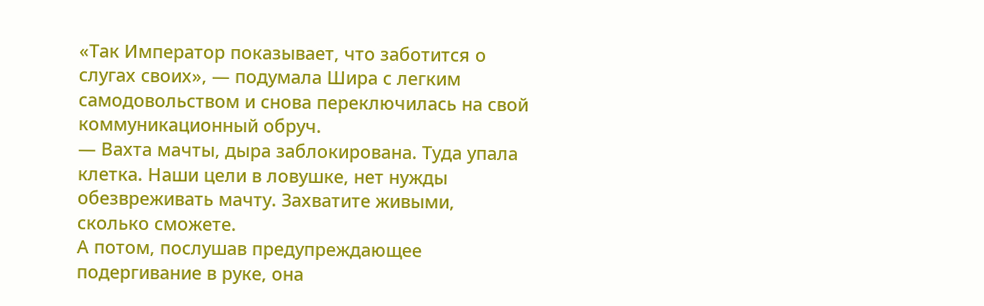«Так Император показывает, что заботится о слугах своих», — подумала Шира с легким самодовольством и снова переключилась на свой коммуникационный обруч.
— Вахта мачты, дыра заблокирована. Туда упала клетка. Наши цели в ловушке, нет нужды обезвреживать мачту. Захватите живыми, сколько сможете.
А потом, послушав предупреждающее подергивание в руке, она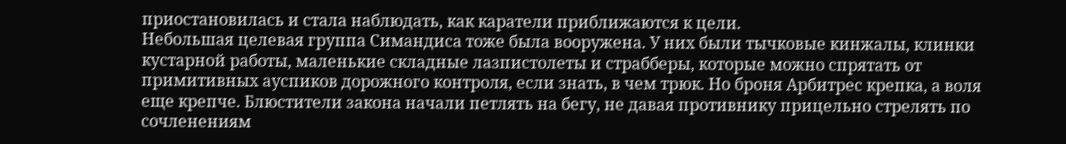приостановилась и стала наблюдать, как каратели приближаются к цели.
Небольшая целевая группа Симандиса тоже была вооружена. У них были тычковые кинжалы, клинки кустарной работы, маленькие складные лазпистолеты и страбберы, которые можно спрятать от примитивных ауспиков дорожного контроля, если знать, в чем трюк. Но броня Арбитрес крепка, а воля еще крепче. Блюстители закона начали петлять на бегу, не давая противнику прицельно стрелять по сочленениям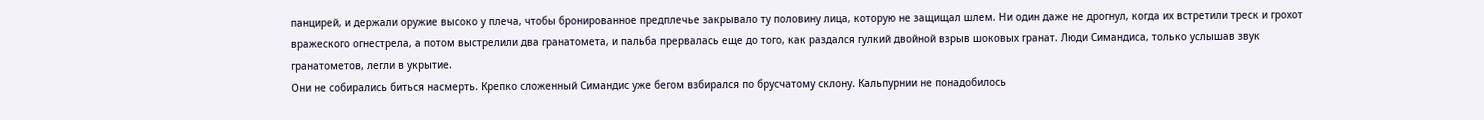панцирей, и держали оружие высоко у плеча, чтобы бронированное предплечье закрывало ту половину лица, которую не защищал шлем. Ни один даже не дрогнул, когда их встретили треск и грохот вражеского огнестрела, а потом выстрелили два гранатомета, и пальба прервалась еще до того, как раздался гулкий двойной взрыв шоковых гранат. Люди Симандиса, только услышав звук гранатометов, легли в укрытие.
Они не собирались биться насмерть. Крепко сложенный Симандис уже бегом взбирался по брусчатому склону. Кальпурнии не понадобилось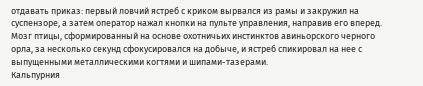отдавать приказ: первый ловчий ястреб с криком вырвался из рамы и закружил на суспензоре, а затем оператор нажал кнопки на пульте управления, направив его вперед. Мозг птицы, сформированный на основе охотничьих инстинктов авиньорского черного орла, за несколько секунд сфокусировался на добыче, и ястреб спикировал на нее с выпущенными металлическими когтями и шипами-тазерами.
Кальпурния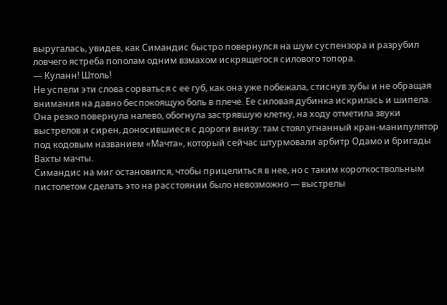выругалась, увидев, как Симандис быстро повернулся на шум суспензора и разрубил ловчего ястреба пополам одним взмахом искрящегося силового топора.
— Куланн! Штоль!
Не успели эти слова сорваться с ее губ, как она уже побежала, стиснув зубы и не обращая внимания на давно беспокоящую боль в плече. Ее силовая дубинка искрилась и шипела. Она резко повернула налево, обогнула застрявшую клетку, на ходу отметила звуки выстрелов и сирен, доносившиеся с дороги внизу: там стоял угнанный кран-манипулятор под кодовым названием «Мачта», который сейчас штурмовали арбитр Одамо и бригады Вахты мачты.
Симандис на миг остановился, чтобы прицелиться в нее, но с таким короткоствольным пистолетом сделать это на расстоянии было невозможно — выстрелы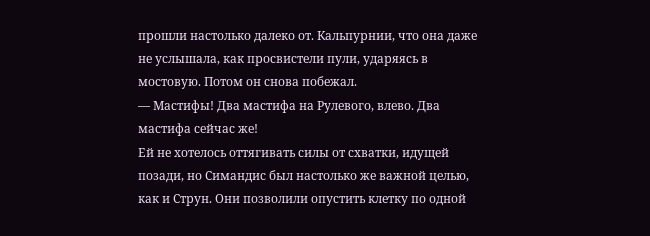прошли настолько далеко от. Кальпурнии, что она даже не услышала, как просвистели пули, ударяясь в мостовую. Потом он снова побежал.
— Мастифы! Два мастифа на Рулевого, влево. Два мастифа сейчас же!
Ей не хотелось оттягивать силы от схватки, идущей позади, но Симандис был настолько же важной целью, как и Струн. Они позволили опустить клетку по одной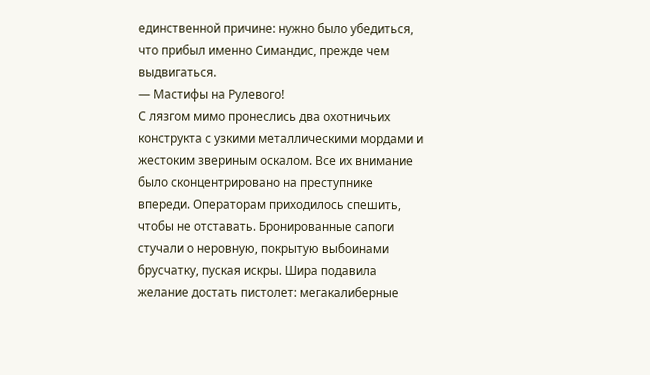единственной причине: нужно было убедиться, что прибыл именно Симандис, прежде чем выдвигаться.
— Мастифы на Рулевого!
С лязгом мимо пронеслись два охотничьих конструкта с узкими металлическими мордами и жестоким звериным оскалом. Все их внимание было сконцентрировано на преступнике впереди. Операторам приходилось спешить, чтобы не отставать. Бронированные сапоги стучали о неровную, покрытую выбоинами брусчатку, пуская искры. Шира подавила желание достать пистолет: мегакалиберные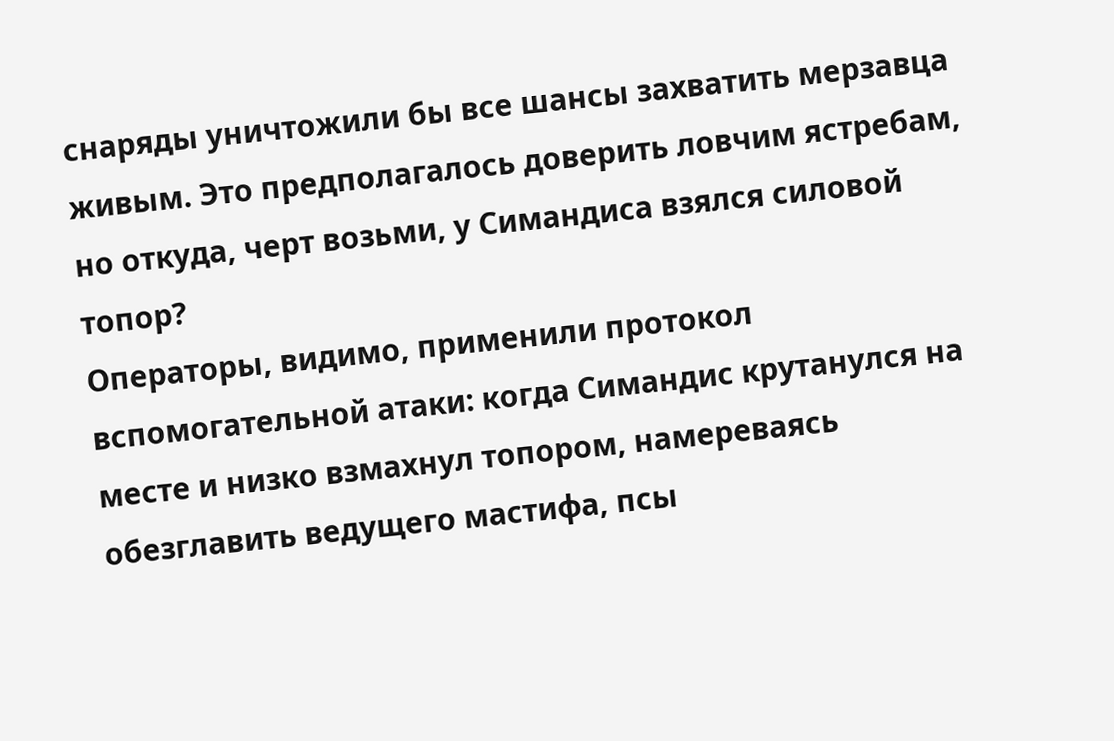снаряды уничтожили бы все шансы захватить мерзавца живым. Это предполагалось доверить ловчим ястребам, но откуда, черт возьми, у Симандиса взялся силовой топор?
Операторы, видимо, применили протокол вспомогательной атаки: когда Симандис крутанулся на месте и низко взмахнул топором, намереваясь обезглавить ведущего мастифа, псы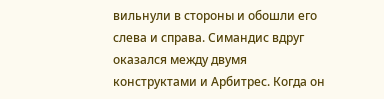вильнули в стороны и обошли его слева и справа. Симандис вдруг оказался между двумя конструктами и Арбитрес. Когда он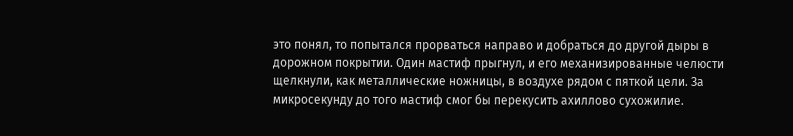это понял, то попытался прорваться направо и добраться до другой дыры в дорожном покрытии. Один мастиф прыгнул, и его механизированные челюсти щелкнули, как металлические ножницы, в воздухе рядом с пяткой цели. За микросекунду до того мастиф смог бы перекусить ахиллово сухожилие.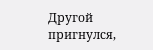Другой пригнулся,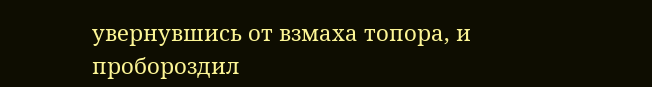увернувшись от взмаха топора, и пробороздил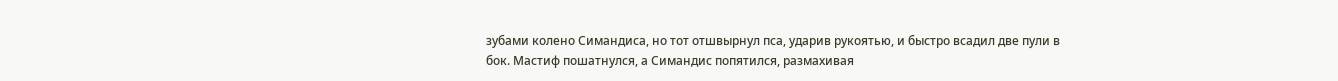зубами колено Симандиса, но тот отшвырнул пса, ударив рукоятью, и быстро всадил две пули в бок. Мастиф пошатнулся, а Симандис попятился, размахивая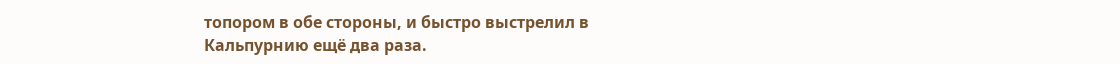топором в обе стороны, и быстро выстрелил в Кальпурнию ещё два раза.